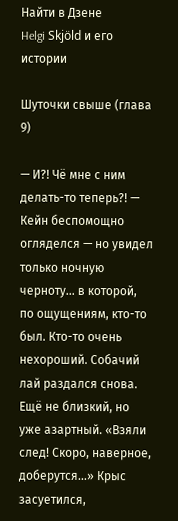Найти в Дзене
Helgi Skjöld и его истории

Шуточки свыше (глава 9)

— И?! Чë мне с ним делать-то теперь?! — Кейн беспомощно огляделся — но увидел только ночную черноту... в которой, по ощущениям, кто-то был. Кто-то очень нехороший. Собачий лай раздался снова. Ещё не близкий, но уже азартный. «Взяли след! Скоро, наверное, доберутся...» Крыс засуетился,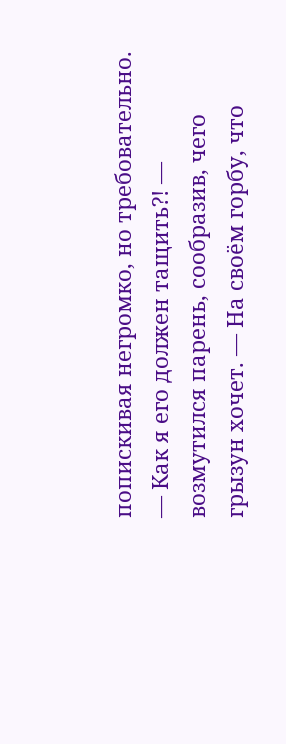попискивая негромко, но требовательно. — Как я его должен тащить?! — возмутился парень, сообразив, чего грызун хочет. — На своëм горбу, что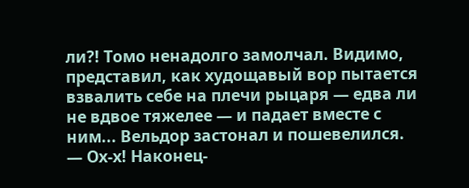ли?! Томо ненадолго замолчал. Видимо, представил, как худощавый вор пытается взвалить себе на плечи рыцаря — едва ли не вдвое тяжелее — и падает вместе с ним... Вельдор застонал и пошевелился. — Ох-х! Наконец-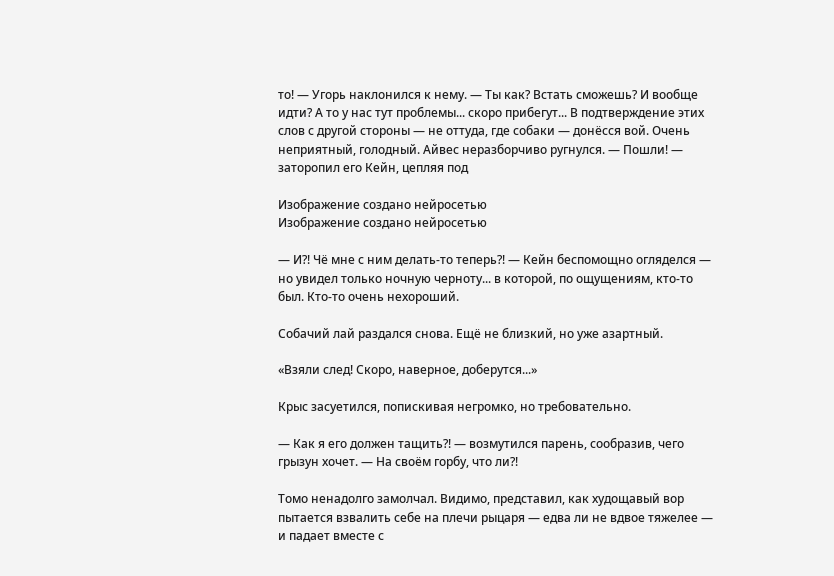то! — Угорь наклонился к нему. — Ты как? Встать сможешь? И вообще идти? А то у нас тут проблемы... скоро прибегут... В подтверждение этих слов с другой стороны — не оттуда, где собаки — донëсся вой. Очень неприятный, голодный. Айвес неразборчиво ругнулся. — Пошли! — заторопил его Кейн, цепляя под

Изображение создано нейросетью
Изображение создано нейросетью

— И?! Чë мне с ним делать-то теперь?! — Кейн беспомощно огляделся — но увидел только ночную черноту... в которой, по ощущениям, кто-то был. Кто-то очень нехороший.

Собачий лай раздался снова. Ещё не близкий, но уже азартный.

«Взяли след! Скоро, наверное, доберутся...»

Крыс засуетился, попискивая негромко, но требовательно.

— Как я его должен тащить?! — возмутился парень, сообразив, чего грызун хочет. — На своëм горбу, что ли?!

Томо ненадолго замолчал. Видимо, представил, как худощавый вор пытается взвалить себе на плечи рыцаря — едва ли не вдвое тяжелее — и падает вместе с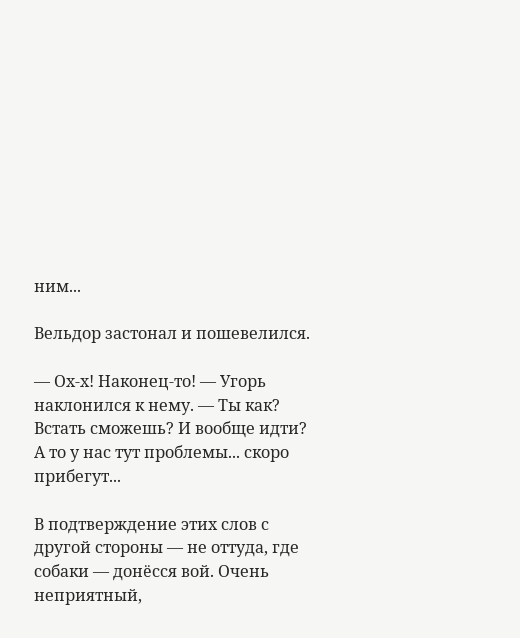ним...

Вельдор застонал и пошевелился.

— Ох-х! Наконец-то! — Угорь наклонился к нему. — Ты как? Встать сможешь? И вообще идти? А то у нас тут проблемы... скоро прибегут...

В подтверждение этих слов с другой стороны — не оттуда, где собаки — донëсся вой. Очень неприятный,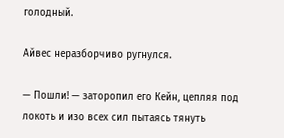голодный.

Айвес неразборчиво ругнулся.

— Пошли! — заторопил его Кейн, цепляя под локоть и изо всех сил пытаясь тянуть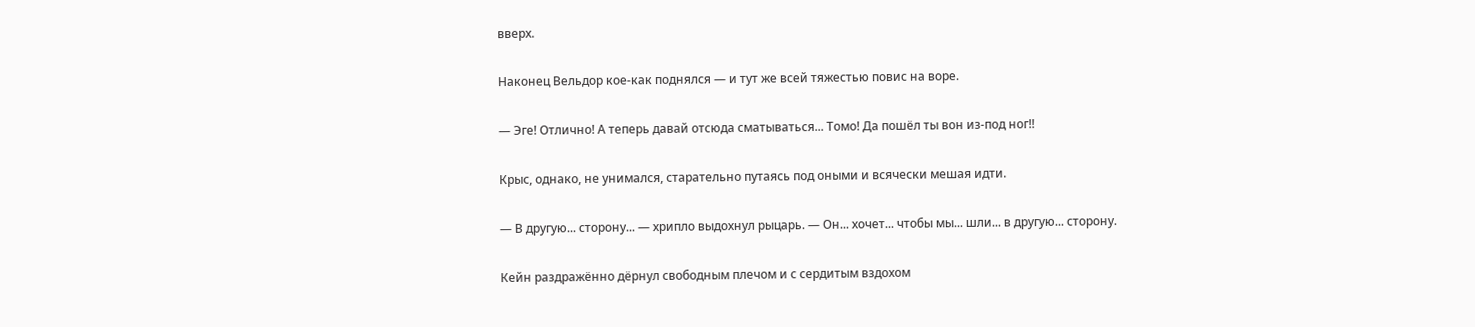вверх.

Наконец Вельдор кое-как поднялся — и тут же всей тяжестью повис на воре.

— Эге! Отлично! А теперь давай отсюда сматываться... Томо! Да пошëл ты вон из-под ног!!

Крыс, однако, не унимался, старательно путаясь под оными и всячески мешая идти.

— В другую... сторону... — хрипло выдохнул рыцарь. — Он... хочет... чтобы мы... шли... в другую... сторону.

Кейн раздражëнно дëрнул свободным плечом и с сердитым вздохом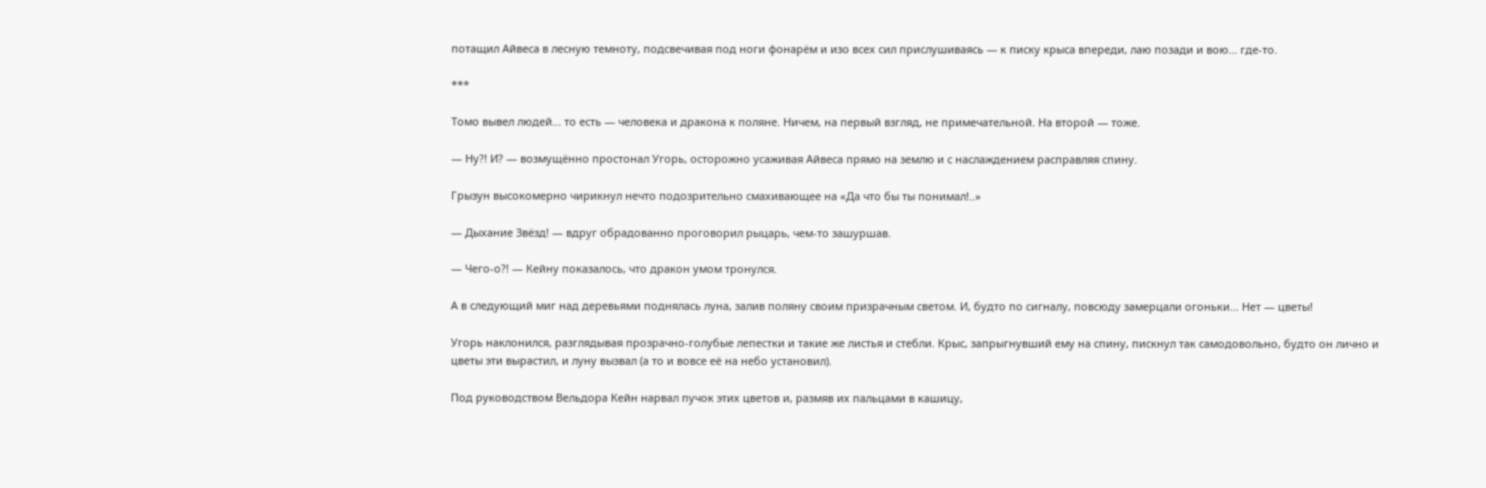потащил Айвеса в лесную темноту, подсвечивая под ноги фонарëм и изо всех сил прислушиваясь — к писку крыса впереди, лаю позади и вою... где-то.

***

Томо вывел людей... то есть — человека и дракона к поляне. Ничем, на первый взгляд, не примечательной. На второй — тоже.

— Ну?! И? — возмущëнно простонал Угорь, осторожно усаживая Айвеса прямо на землю и с наслаждением расправляя спину.

Грызун высокомерно чирикнул нечто подозрительно смахивающее на «Да что бы ты понимал!..»

— Дыхание Звëзд! — вдруг обрадованно проговорил рыцарь, чем-то зашуршав.

— Чего-о?! — Кейну показалось, что дракон умом тронулся.

А в следующий миг над деревьями поднялась луна, залив поляну своим призрачным светом. И, будто по сигналу, повсюду замерцали огоньки... Нет — цветы!

Угорь наклонился, разглядывая прозрачно-голубые лепестки и такие же листья и стебли. Крыс, запрыгнувший ему на спину, пискнул так самодовольно, будто он лично и цветы эти вырастил, и луну вызвал (а то и вовсе её на небо установил).

Под руководством Вельдора Кейн нарвал пучок этих цветов и, размяв их пальцами в кашицу,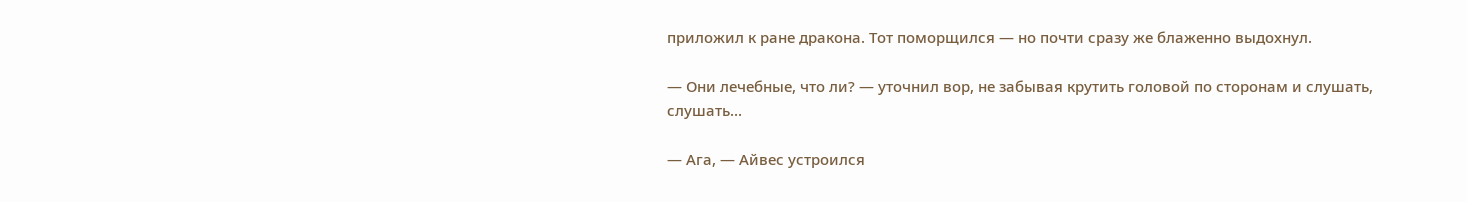приложил к ране дракона. Тот поморщился — но почти сразу же блаженно выдохнул.

— Они лечебные, что ли? — уточнил вор, не забывая крутить головой по сторонам и слушать, слушать...

— Ага, — Айвес устроился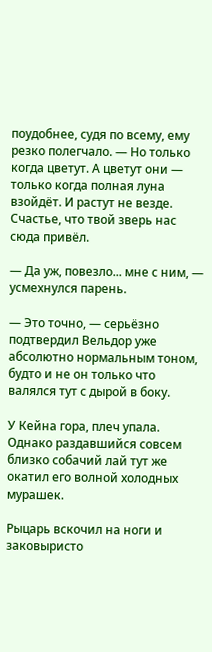поудобнее, судя по всему, ему резко полегчало. — Но только когда цветут. А цветут они — только когда полная луна взойдёт. И растут не везде. Счастье, что твой зверь нас сюда привëл.

— Да уж, повезло... мне с ним, — усмехнулся парень.

— Это точно, — серьёзно подтвердил Вельдор уже абсолютно нормальным тоном, будто и не он только что валялся тут с дырой в боку.

У Кейна гора, плеч упала. Однако раздавшийся совсем близко собачий лай тут же окатил его волной холодных мурашек.

Рыцарь вскочил на ноги и заковыристо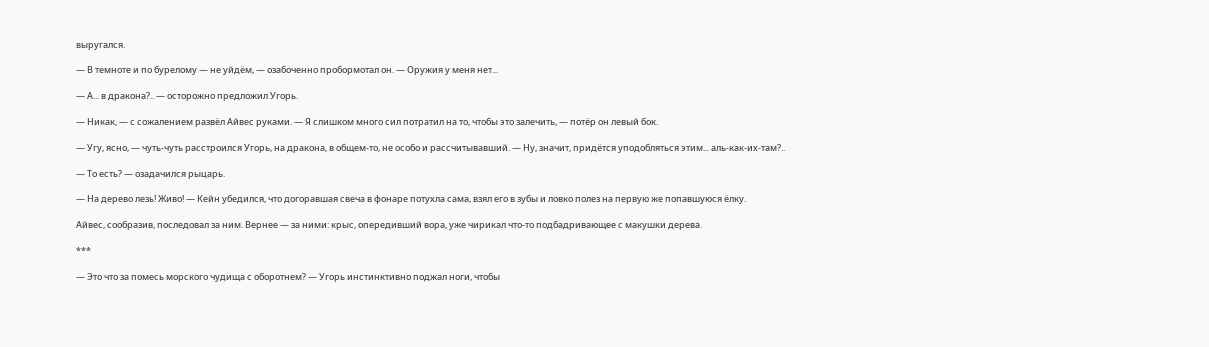выругался.

— В темноте и по бурелому — не уйдëм, — озабоченно пробормотал он. — Оружия у меня нет...

— А... в дракона?.. — осторожно предложил Угорь.

— Никак, — с сожалением развëл Айвес руками. — Я слишком много сил потратил на то, чтобы это залечить, — потëр он левый бок.

— Угу, ясно, — чуть-чуть расстроился Угорь, на дракона, в общем-то, не особо и рассчитывавший. — Ну, значит, придëтся уподобляться этим... аль-как-их-там?..

— То есть? — озадачился рыцарь.

— На дерево лезь! Живо! — Кейн убедился, что догоравшая свеча в фонаре потухла сама, взял его в зубы и ловко полез на первую же попавшуюся ëлку.

Айвес, сообразив, последовал за ним. Вернее — за ними: крыс, опередивший вора, уже чирикал что-то подбадривающее с макушки дерева.

***

— Это что за помесь морского чудища с оборотнем? — Угорь инстинктивно поджал ноги, чтобы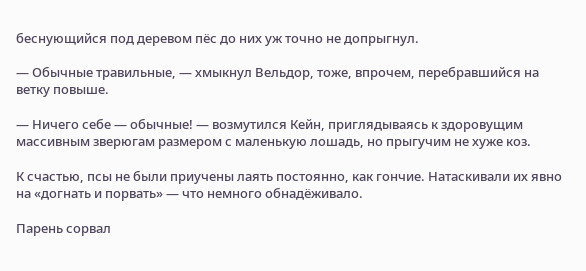беснующийся под деревом пëс до них уж точно не допрыгнул.

— Обычные травильные, — хмыкнул Вельдор, тоже, впрочем, перебравшийся на ветку повыше.

— Ничего себе — обычные! — возмутился Кейн, приглядываясь к здоровущим массивным зверюгам размером с маленькую лошадь, но прыгучим не хуже коз.

К счастью, псы не были приучены лаять постоянно, как гончие. Натаскивали их явно на «догнать и порвать» — что немного обнадëживало.

Парень сорвал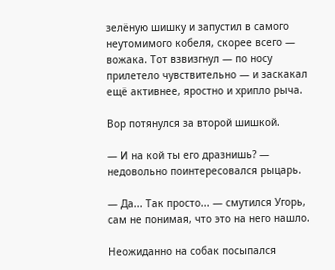зелëную шишку и запустил в самого неутомимого кобеля, скорее всего — вожака. Тот взвизгнул — по носу прилетело чувствительно — и заскакал ещё активнее, яростно и хрипло рыча.

Вор потянулся за второй шишкой.

— И на кой ты его дразнишь? — недовольно поинтересовался рыцарь.

— Да... Так просто... — смутился Угорь, сам не понимая, что это на него нашло.

Неожиданно на собак посыпался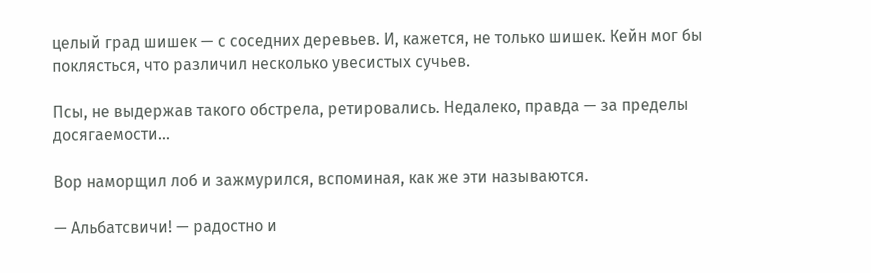целый град шишек — с соседних деревьев. И, кажется, не только шишек. Кейн мог бы поклясться, что различил несколько увесистых сучьев.

Псы, не выдержав такого обстрела, ретировались. Недалеко, правда — за пределы досягаемости...

Вор наморщил лоб и зажмурился, вспоминая, как же эти называются.

— Альбатсвичи! — радостно и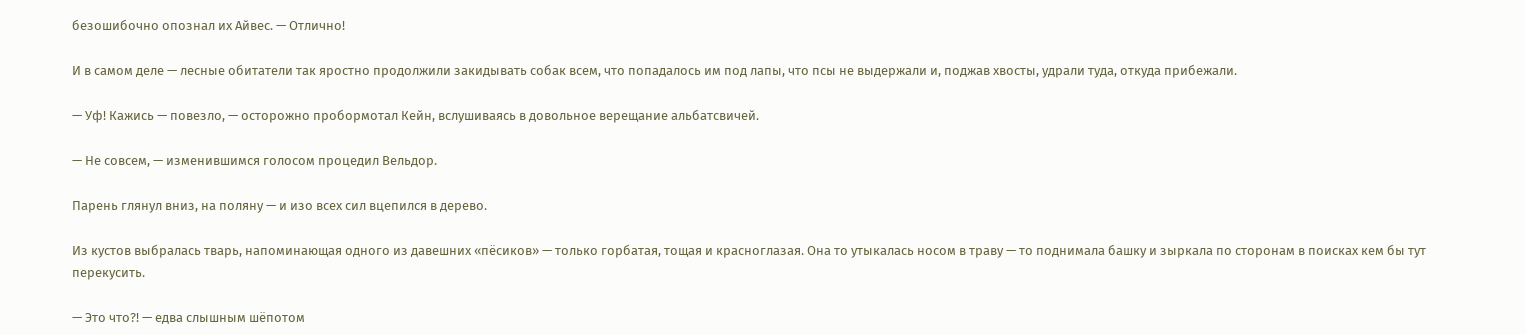безошибочно опознал их Айвес. — Отлично!

И в самом деле — лесные обитатели так яростно продолжили закидывать собак всем, что попадалось им под лапы, что псы не выдержали и, поджав хвосты, удрали туда, откуда прибежали.

— Уф! Кажись — повезло, — осторожно пробормотал Кейн, вслушиваясь в довольное верещание альбатсвичей.

— Не совсем, — изменившимся голосом процедил Вельдор.

Парень глянул вниз, на поляну — и изо всех сил вцепился в дерево.

Из кустов выбралась тварь, напоминающая одного из давешних «пëсиков» — только горбатая, тощая и красноглазая. Она то утыкалась носом в траву — то поднимала башку и зыркала по сторонам в поисках кем бы тут перекусить.

— Это что?! — едва слышным шëпотом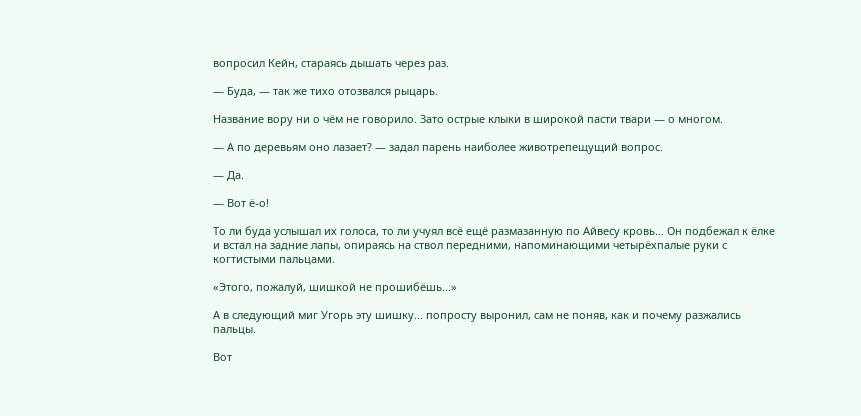вопросил Кейн, стараясь дышать через раз.

— Буда, — так же тихо отозвался рыцарь.

Название вору ни о чëм не говорило. Зато острые клыки в широкой пасти твари — о многом.

— А по деревьям оно лазает? — задал парень наиболее животрепещущий вопрос.

— Да.

— Вот ë-о!

То ли буда услышал их голоса, то ли учуял всё ещё размазанную по Айвесу кровь... Он подбежал к ëлке и встал на задние лапы, опираясь на ствол передними, напоминающими четырëхпалые руки с когтистыми пальцами.

«Этого, пожалуй, шишкой не прошибëшь...»

А в следующий миг Угорь эту шишку... попросту выронил, сам не поняв, как и почему разжались пальцы.

Вот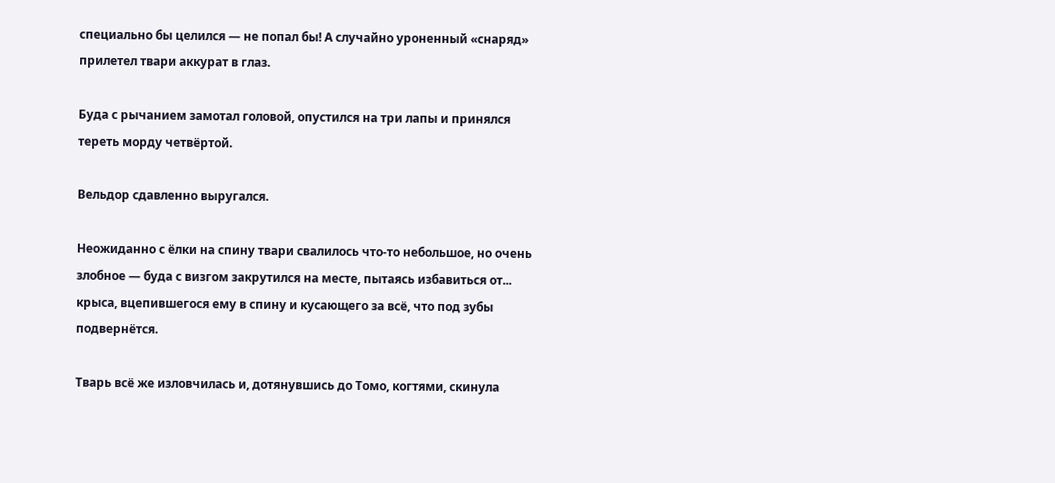специально бы целился — не попал бы! А случайно уроненный «снаряд» прилетел твари аккурат в глаз.

Буда с рычанием замотал головой, опустился на три лапы и принялся тереть морду четвëртой.

Вельдор сдавленно выругался.

Неожиданно с ëлки на спину твари свалилось что-то небольшое, но очень злобное — буда с визгом закрутился на месте, пытаясь избавиться от... крыса, вцепившегося ему в спину и кусающего за всё, что под зубы подвернëтся.

Тварь всё же изловчилась и, дотянувшись до Томо, когтями, скинула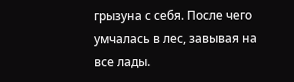грызуна с себя. После чего умчалась в лес, завывая на все лады.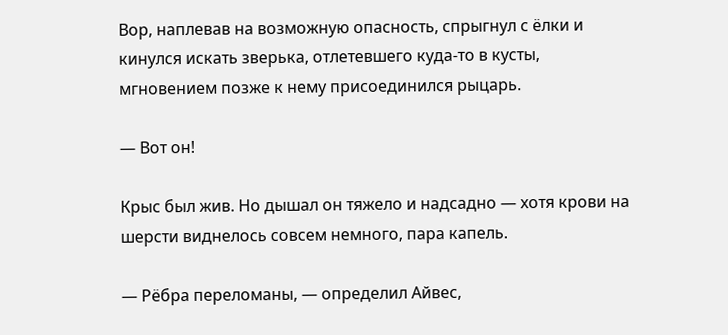Вор, наплевав на возможную опасность, спрыгнул с ëлки и кинулся искать зверька, отлетевшего куда-то в кусты, мгновением позже к нему присоединился рыцарь.

— Вот он!

Крыс был жив. Но дышал он тяжело и надсадно — хотя крови на шерсти виднелось совсем немного, пара капель.

— Рëбра переломаны, — определил Айвес,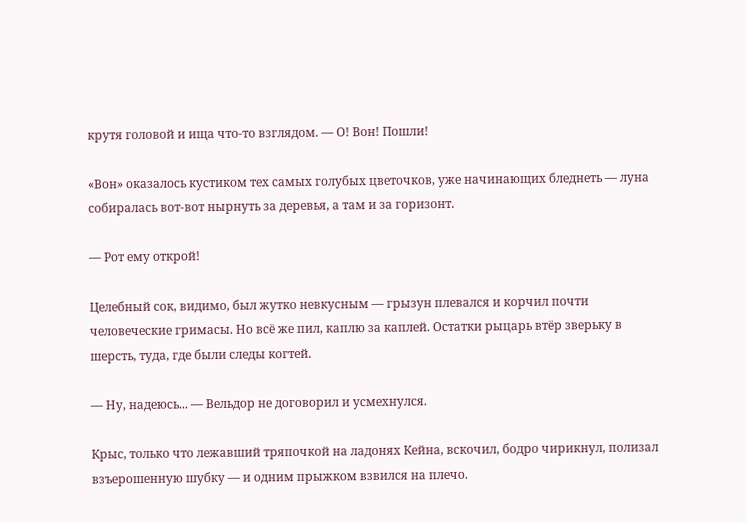крутя головой и ища что-то взглядом. — О! Вон! Пошли!

«Вон» оказалось кустиком тех самых голубых цветочков, уже начинающих бледнеть — луна собиралась вот-вот нырнуть за деревья, а там и за горизонт.

— Рот ему открой!

Целебный сок, видимо, был жутко невкусным — грызун плевался и корчил почти человеческие гримасы. Но всё же пил, каплю за каплей. Остатки рыцарь втëр зверьку в шерсть, туда, где были следы когтей.

— Ну, надеюсь... — Вельдор не договорил и усмехнулся.

Крыс, только что лежавший тряпочкой на ладонях Кейна, вскочил, бодро чирикнул, полизал взъерошенную шубку — и одним прыжком взвился на плечо.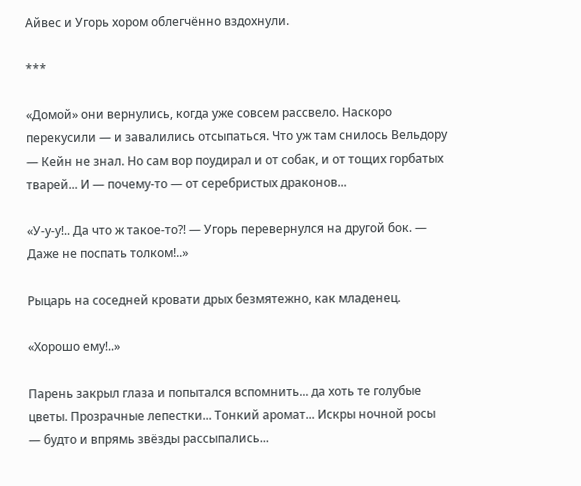Айвес и Угорь хором облегчëнно вздохнули.

***

«Домой» они вернулись, когда уже совсем рассвело. Наскоро перекусили — и завалились отсыпаться. Что уж там снилось Вельдору — Кейн не знал. Но сам вор поудирал и от собак, и от тощих горбатых тварей... И — почему-то — от серебристых драконов...

«У-у-у!.. Да что ж такое-то?! — Угорь перевернулся на другой бок. — Даже не поспать толком!..»

Рыцарь на соседней кровати дрых безмятежно, как младенец.

«Хорошо ему!..»

Парень закрыл глаза и попытался вспомнить... да хоть те голубые цветы. Прозрачные лепестки... Тонкий аромат... Искры ночной росы — будто и впрямь звëзды рассыпались...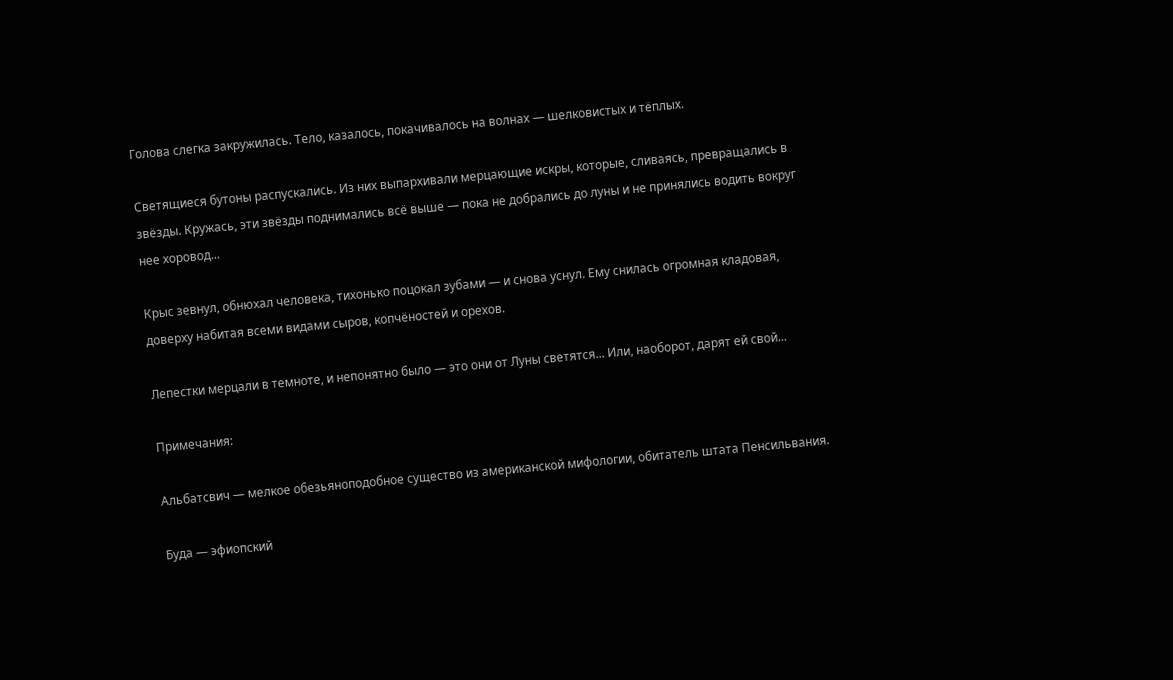Голова слегка закружилась. Тело, казалось, покачивалось на волнах — шелковистых и тëплых.

Светящиеся бутоны распускались. Из них выпархивали мерцающие искры, которые, сливаясь, превращались в звëзды. Кружась, эти звëзды поднимались всё выше — пока не добрались до луны и не принялись водить вокруг нее хоровод...

Крыс зевнул, обнюхал человека, тихонько поцокал зубами — и снова уснул. Ему снилась огромная кладовая, доверху набитая всеми видами сыров, копчëностей и орехов.

Лепестки мерцали в темноте, и непонятно было — это они от Луны светятся... Или, наоборот, дарят ей свой...

Примечания:

Альбатсвич — мелкое обезьяноподобное существо из американской мифологии, обитатель штата Пенсильвания.

Буда — эфиопский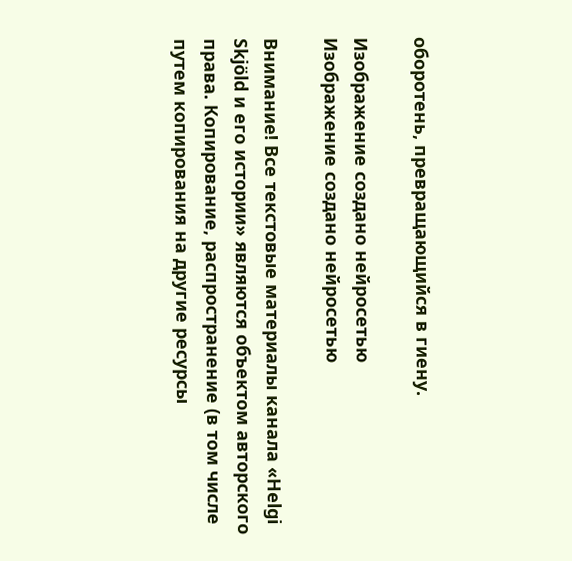оборотень, превращающийся в гиену.

Изображение создано нейросетью
Изображение создано нейросетью

Внимание! Все текстовые материалы канала «Helgi Skjöld и его истории» являются объектом авторского права. Копирование, распространение (в том числе путем копирования на другие ресурсы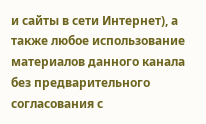и сайты в сети Интернет), а также любое использование материалов данного канала без предварительного согласования с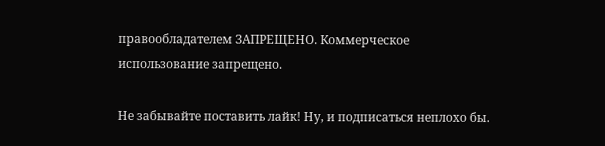правообладателем ЗАПРЕЩЕНО. Коммерческое использование запрещено.

Не забывайте поставить лайк! Ну, и подписаться неплохо бы.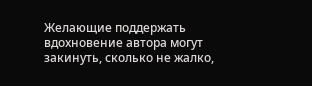Желающие поддержать вдохновение автора могут закинуть, сколько не жалко,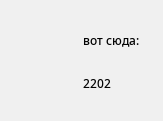вот сюда:

2202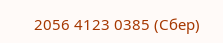2056 4123 0385 (Сбер)